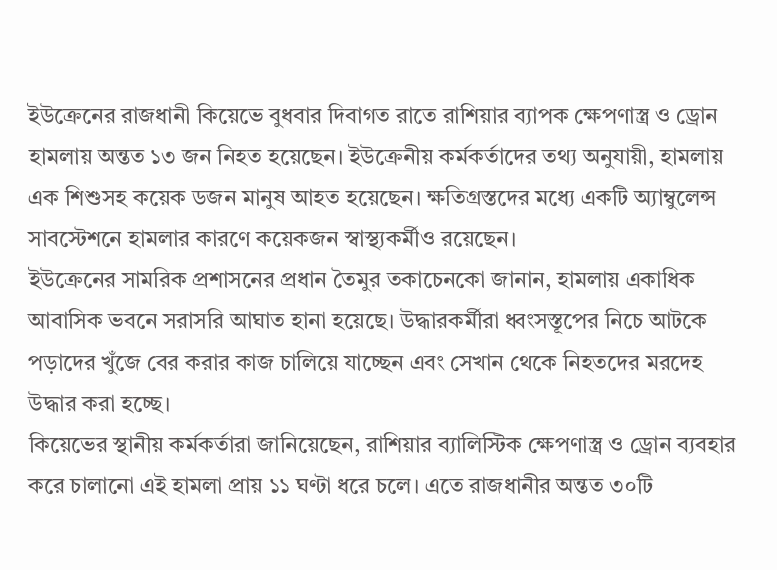ইউক্রেনের রাজধানী কিয়েভে বুধবার দিবাগত রাতে রাশিয়ার ব্যাপক ক্ষেপণাস্ত্র ও ড্রোন হামলায় অন্তত ১৩ জন নিহত হয়েছেন। ইউক্রেনীয় কর্মকর্তাদের তথ্য অনুযায়ী, হামলায় এক শিশুসহ কয়েক ডজন মানুষ আহত হয়েছেন। ক্ষতিগ্রস্তদের মধ্যে একটি অ্যাম্বুলেন্স সাবস্টেশনে হামলার কারণে কয়েকজন স্বাস্থ্যকর্মীও রয়েছেন।
ইউক্রেনের সামরিক প্রশাসনের প্রধান তৈমুর তকাচেনকো জানান, হামলায় একাধিক আবাসিক ভবনে সরাসরি আঘাত হানা হয়েছে। উদ্ধারকর্মীরা ধ্বংসস্তূপের নিচে আটকে পড়াদের খুঁজে বের করার কাজ চালিয়ে যাচ্ছেন এবং সেখান থেকে নিহতদের মরদেহ উদ্ধার করা হচ্ছে।
কিয়েভের স্থানীয় কর্মকর্তারা জানিয়েছেন, রাশিয়ার ব্যালিস্টিক ক্ষেপণাস্ত্র ও ড্রোন ব্যবহার করে চালানো এই হামলা প্রায় ১১ ঘণ্টা ধরে চলে। এতে রাজধানীর অন্তত ৩০টি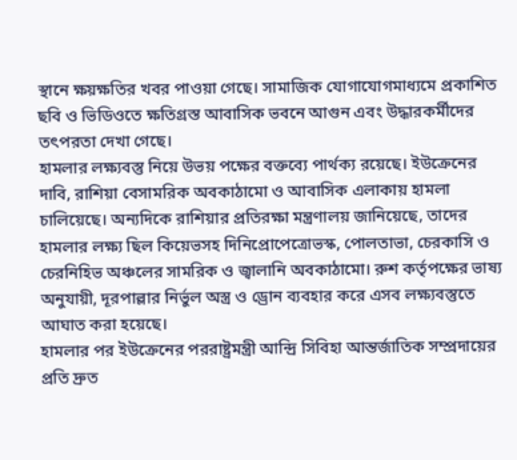স্থানে ক্ষয়ক্ষতির খবর পাওয়া গেছে। সামাজিক যোগাযোগমাধ্যমে প্রকাশিত ছবি ও ভিডিওতে ক্ষতিগ্রস্ত আবাসিক ভবনে আগুন এবং উদ্ধারকর্মীদের তৎপরতা দেখা গেছে।
হামলার লক্ষ্যবস্তু নিয়ে উভয় পক্ষের বক্তব্যে পার্থক্য রয়েছে। ইউক্রেনের দাবি, রাশিয়া বেসামরিক অবকাঠামো ও আবাসিক এলাকায় হামলা চালিয়েছে। অন্যদিকে রাশিয়ার প্রতিরক্ষা মন্ত্রণালয় জানিয়েছে, তাদের হামলার লক্ষ্য ছিল কিয়েভসহ দিনিপ্রোপেত্রোভস্ক, পোলতাভা, চেরকাসি ও চেরনিহিভ অঞ্চলের সামরিক ও জ্বালানি অবকাঠামো। রুশ কর্তৃপক্ষের ভাষ্য অনুযায়ী, দূরপাল্লার নির্ভুল অস্ত্র ও ড্রোন ব্যবহার করে এসব লক্ষ্যবস্তুতে আঘাত করা হয়েছে।
হামলার পর ইউক্রেনের পররাষ্ট্রমন্ত্রী আন্দ্রি সিবিহা আন্তর্জাতিক সম্প্রদায়ের প্রতি দ্রুত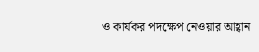ও কার্যকর পদক্ষেপ নেওয়ার আহ্বান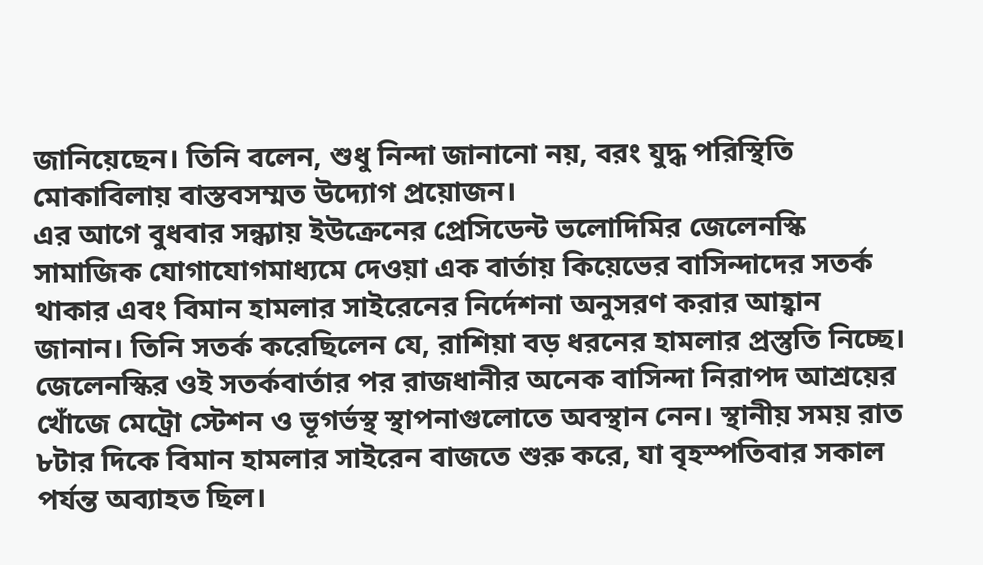জানিয়েছেন। তিনি বলেন, শুধু নিন্দা জানানো নয়, বরং যুদ্ধ পরিস্থিতি মোকাবিলায় বাস্তবসম্মত উদ্যোগ প্রয়োজন।
এর আগে বুধবার সন্ধ্যায় ইউক্রেনের প্রেসিডেন্ট ভলোদিমির জেলেনস্কি সামাজিক যোগাযোগমাধ্যমে দেওয়া এক বার্তায় কিয়েভের বাসিন্দাদের সতর্ক থাকার এবং বিমান হামলার সাইরেনের নির্দেশনা অনুসরণ করার আহ্বান জানান। তিনি সতর্ক করেছিলেন যে, রাশিয়া বড় ধরনের হামলার প্রস্তুতি নিচ্ছে।
জেলেনস্কির ওই সতর্কবার্তার পর রাজধানীর অনেক বাসিন্দা নিরাপদ আশ্রয়ের খোঁজে মেট্রো স্টেশন ও ভূগর্ভস্থ স্থাপনাগুলোতে অবস্থান নেন। স্থানীয় সময় রাত ৮টার দিকে বিমান হামলার সাইরেন বাজতে শুরু করে, যা বৃহস্পতিবার সকাল পর্যন্ত অব্যাহত ছিল।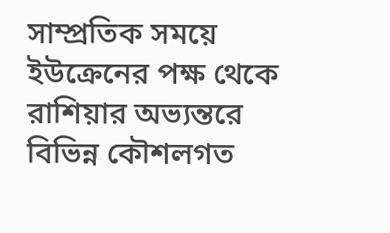সাম্প্রতিক সময়ে ইউক্রেনের পক্ষ থেকে রাশিয়ার অভ্যন্তরে বিভিন্ন কৌশলগত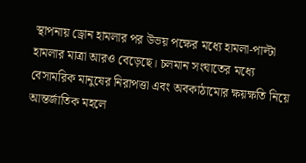স্থাপনায় ড্রোন হামলার পর উভয় পক্ষের মধ্যে হামলা-পাল্টা হামলার মাত্রা আরও বেড়েছে। চলমান সংঘাতের মধ্যে বেসামরিক মানুষের নিরাপত্তা এবং অবকাঠামোর ক্ষয়ক্ষতি নিয়ে আন্তর্জাতিক মহলে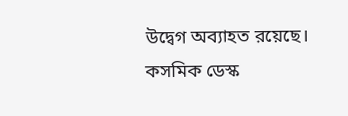উদ্বেগ অব্যাহত রয়েছে।
কসমিক ডেস্ক